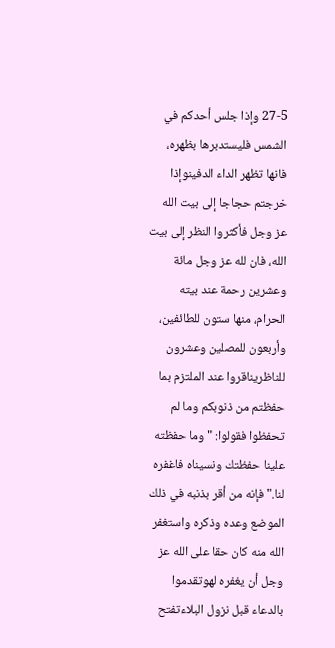27-5 وإذا جلس أحدكم في الشمس فليستدبرها بظهره، فانها تظهر الداء الدفينوإذا خرجتم حجاجا إلى بيت الله عز وجل فأكثروا النظر إلى بيت الله، فان لله عز وجل مائة وعشرين رحمة عند بيته الحرام، منها ستون للطائفين، وأربعون للمصلين وعشرون للناظريناقروا عند الملتزم بما حفظتم من ذنوبكم وما لم تحفظوا فقولوا: "وما حفظته علينا حفظتك ونسيناه فاغفره لنا." فإنه من أقر بذنبه في ذلك الموضع وعده وذكره واستغفر الله منه كان حقا على الله عز وجل أن يغفره لهوتقدموا بالدعاء قبل نزول البلاءتفتح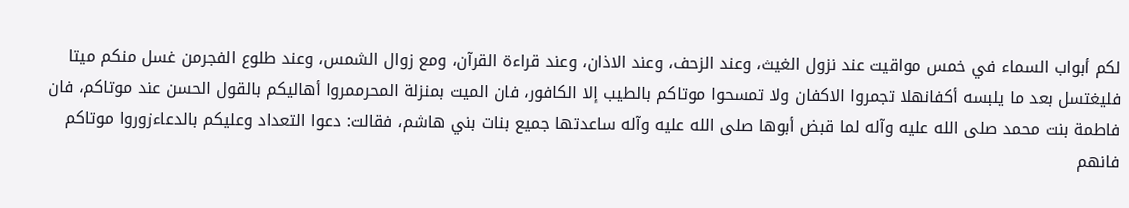لكم أبواب السماء في خمس مواقيت عند نزول الغيث، وعند الزحف، وعند الاذان، وعند قراءة القرآن، ومع زوال الشمس، وعند طلوع الفجرمن غسل منكم ميتا فليغتسل بعد ما يلبسه أكفانهلا تجمروا الاكفان ولا تمسحوا موتاكم بالطيب إلا الكافور، فان الميت بمنزلة المحرممروا أهاليكم بالقول الحسن عند موتاكم، فان فاطمة بنت محمد صلى الله عليه وآله لما قبض أبوها صلى الله عليه وآله ساعدتها جميع بنات بني هاشم، فقالت: دعوا التعداد وعليكم بالدعاءزوروا موتاكم فانهم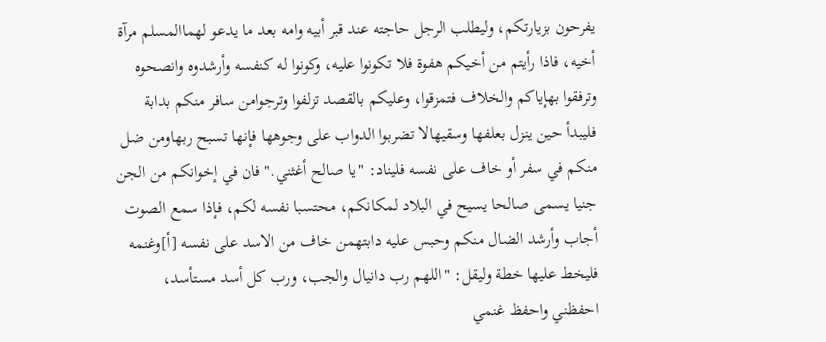يفرحون بزيارتكم، وليطلب الرجل حاجته عند قبر أبيه وامه بعد ما يدعو لهماالمسلم مرآة أخيه، فاذا رأيتم من أخيكم هفوة فلا تكونوا عليه، وكونوا له كنفسه وأرشدوه وانصحوه وترفقوا بهإياكم والخلاف فتمزقوا، وعليكم بالقصد تزلفوا وترجوامن سافر منكم بدابة فليبدأ حين ينزل بعلفها وسقيهالا تضربوا الدواب على وجوهها فإنها تسبح ربهاومن ضل منكم في سفر أو خاف على نفسه فليناد: "يا صالح أغثني." فان في إخوانكم من الجن جنيا يسمى صالحا يسيح في البلاد لمكانكم، محتسبا نفسه لكم، فإذا سمع الصوت أجاب وأرشد الضال منكم وحبس عليه دابتهمن خاف من الاسد على نفسه [أ]وغنمه فليخط عليها خطة وليقل: "اللهم رب دانيال والجب، ورب كل أسد مستأسد، احفظني واحفظ غنمي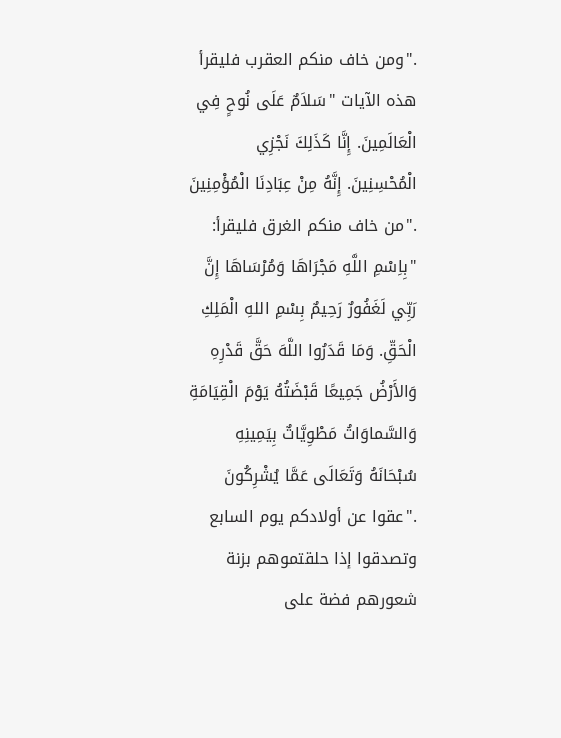."ومن خاف منكم العقرب فليقرأ هذه الآيات "سَلاَمٌ عَلَى نُوحٍ فِي الْعَالَمِينَ. إِنَّا كَذَلِكَ نَجْزِي الْمُحْسِنِينَ. إِنَّهُ مِنْ عِبَادِنَا الْمُؤْمِنِينَ ."من خاف منكم الغرق فليقرأ: "بِاِسْمِ اللَّهِ مَجْرَاهَا وَمُرْسَاهَا إِنَّ رَبِّي لَغَفُورٌ رَحِيمٌ بِسْمِ اللهِ الْمَلِكِ الْحَقِّ. وَمَا قَدَرُوا اللَّهَ حَقَّ قَدْرِهِ وَالأَرْضُ جَمِيعًا قَبْضَتُهُ يَوْمَ الْقِيَامَةِ وَالسَّماوَاتُ مَطْوِيَّاتٌ بِيَمِينِهِ سُبْحَانَهُ وَتَعَالَى عَمَّا يُشْرِكُونَ ."عقوا عن أولادكم يوم السابع وتصدقوا إذا حلقتموهم بزنة شعورهم فضة على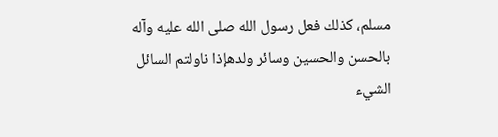مسلم، كذلك فعل رسول الله صلى الله عليه وآله بالحسن والحسين وسائر ولدهإذا ناولتم السائل الشيء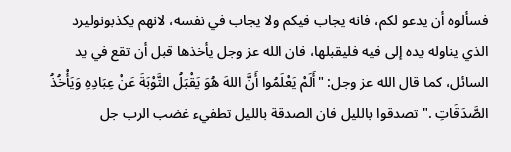فسألوه أن يدعو لكم، فانه يجاب فيكم ولا يجاب في نفسه، لانهم يكذبونوليرد الذي يناوله يده إلى فيه فليقبلها، فان الله عز وجل يأخذها قبل أن تقع في يد السائل، كما قال الله عز وجل: "أَلَمْ يَعْلَمُوا أَنَّ اللهَ هُوَ يَقْبَلُ التَّوْبَةَ عَنْ عِبَادِهِ وَيَأْخُذُ الصَّدَقَاتِ ."تصدقوا بالليل فان الصدقة بالليل تطفيء غضب الرب جل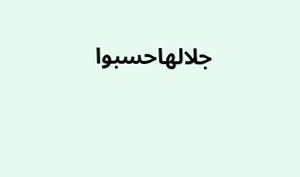جلالهاحسبوا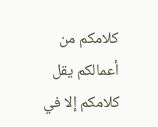كلامكم من أعمالكم يقل كلامكم إلا في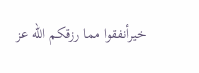خيرأنفقوا مما رزقكم الله عز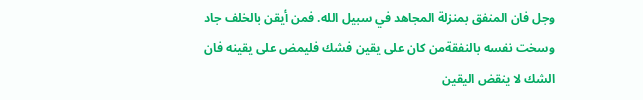وجل فان المنفق بمنزلة المجاهد في سبيل الله. فمن أيقن بالخلف جاد وسخت نفسه بالنفقةمن كان على يقين فشك فليمض على يقينه فان الشك لا ينقض اليقين